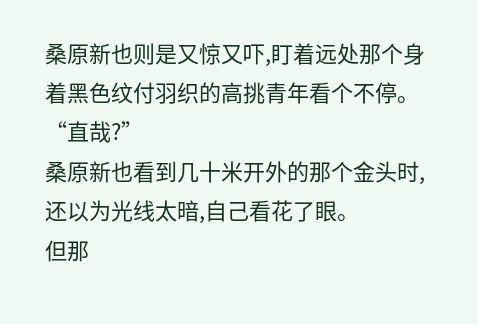桑原新也则是又惊又吓,盯着远处那个身着黑色纹付羽织的高挑青年看个不停。
“直哉?”
桑原新也看到几十米开外的那个金头时,还以为光线太暗,自己看花了眼。
但那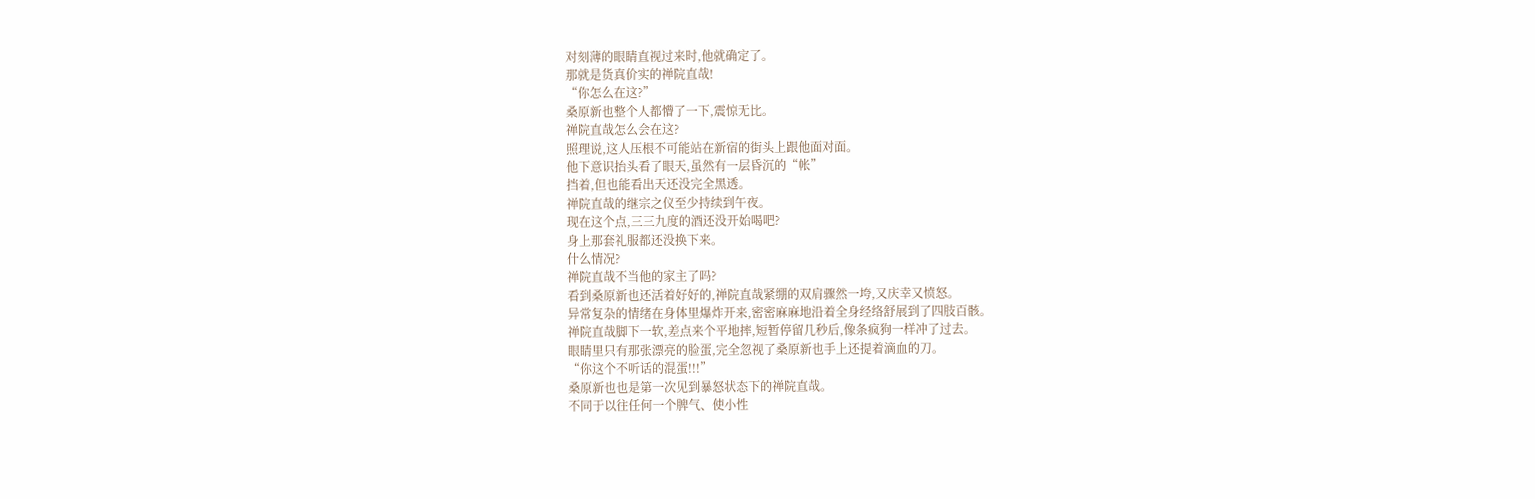对刻薄的眼睛直视过来时,他就确定了。
那就是货真价实的禅院直哉!
“你怎么在这?”
桑原新也整个人都懵了一下,震惊无比。
禅院直哉怎么会在这?
照理说,这人压根不可能站在新宿的街头上跟他面对面。
他下意识抬头看了眼天,虽然有一层昏沉的“帐”
挡着,但也能看出天还没完全黑透。
禅院直哉的继宗之仪至少持续到午夜。
现在这个点,三三九度的酒还没开始喝吧?
身上那套礼服都还没换下来。
什么情况?
禅院直哉不当他的家主了吗?
看到桑原新也还活着好好的,禅院直哉紧绷的双肩骤然一垮,又庆幸又愤怒。
异常复杂的情绪在身体里爆炸开来,密密麻麻地沿着全身经络舒展到了四肢百骸。
禅院直哉脚下一软,差点来个平地摔,短暂停留几秒后,像条疯狗一样冲了过去。
眼睛里只有那张漂亮的脸蛋,完全忽视了桑原新也手上还提着滴血的刀。
“你这个不听话的混蛋!!!”
桑原新也也是第一次见到暴怒状态下的禅院直哉。
不同于以往任何一个脾气、使小性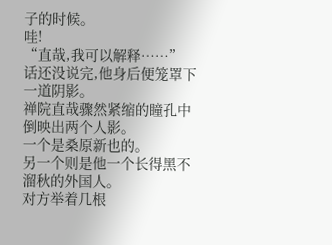子的时候。
哇!
“直哉,我可以解释……”
话还没说完,他身后便笼罩下一道阴影。
禅院直哉骤然紧缩的瞳孔中倒映出两个人影。
一个是桑原新也的。
另一个则是他一个长得黑不溜秋的外国人。
对方举着几根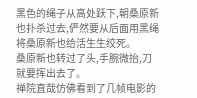黑色的绳子从高处跃下,朝桑原新也扑杀过去,俨然要从后面用黑绳将桑原新也给活生生绞死。
桑原新也转过了头,手腕微抬,刀就要挥出去了。
禅院直哉仿佛看到了几帧电影的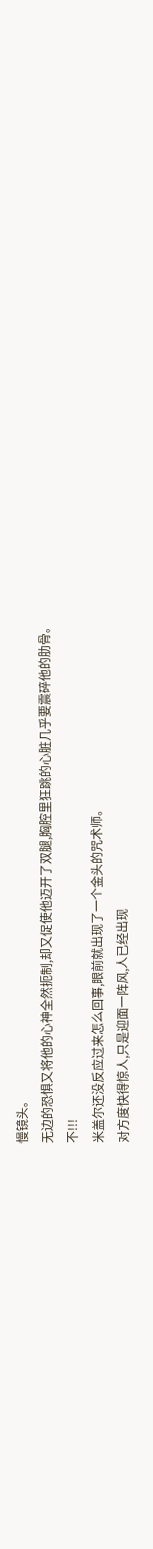慢镜头。
无边的恐惧又将他的心神全然扼制,却又促使他迈开了双腿,胸腔里狂跳的心脏几乎要震碎他的肋骨。
不!!!
米盖尔还没反应过来怎么回事,眼前就出现了一个金头的咒术师。
对方度快得惊人,只是迎面一阵风,人已经出现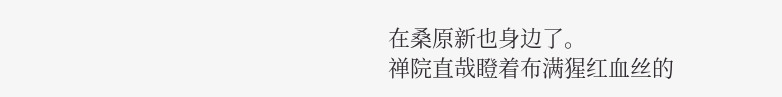在桑原新也身边了。
禅院直哉瞪着布满猩红血丝的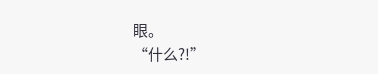眼。
“什么?!”